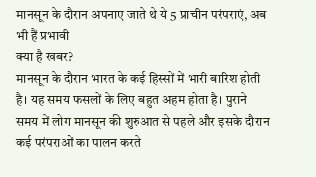मानसून के दौरान अपनाए जाते थे ये 5 प्राचीन परंपराएं, अब भी हैं प्रभावी
क्या है खबर?
मानसून के दौरान भारत के कई हिस्सों में भारी बारिश होती है। यह समय फसलों के लिए बहुत अहम होता है। पुराने समय में लोग मानसून की शुरुआत से पहले और इसके दौरान कई परंपराओं का पालन करते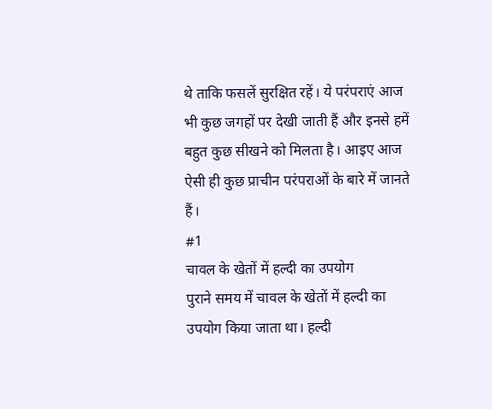थे ताकि फसलें सुरक्षित रहें। ये परंपराएं आज भी कुछ जगहों पर देखी जाती हैं और इनसे हमें बहुत कुछ सीखने को मिलता है। आइए आज ऐसी ही कुछ प्राचीन परंपराओं के बारे में जानते हैं।
#1
चावल के खेतों में हल्दी का उपयोग
पुराने समय में चावल के खेतों में हल्दी का उपयोग किया जाता था। हल्दी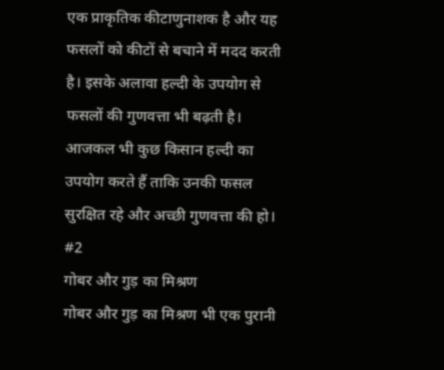एक प्राकृतिक कीटाणुनाशक है और यह फसलों को कीटों से बचाने में मदद करती है। इसके अलावा हल्दी के उपयोग से फसलों की गुणवत्ता भी बढ़ती है। आजकल भी कुछ किसान हल्दी का उपयोग करते हैं ताकि उनकी फसल सुरक्षित रहे और अच्छी गुणवत्ता की हो।
#2
गोबर और गुड़ का मिश्रण
गोबर और गुड़ का मिश्रण भी एक पुरानी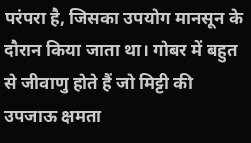परंपरा है, जिसका उपयोग मानसून के दौरान किया जाता था। गोबर में बहुत से जीवाणु होते हैं जो मिट्टी की उपजाऊ क्षमता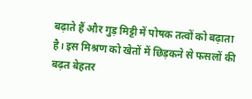बढ़ाते हैं और गुड़ मिट्टी में पोषक तत्वों को बढ़ाता है। इस मिश्रण को खेतों में छिड़कने से फसलों की बढ़त बेहतर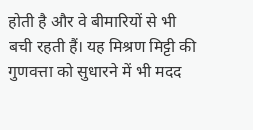होती है और वे बीमारियों से भी बची रहती हैं। यह मिश्रण मिट्टी की गुणवत्ता को सुधारने में भी मदद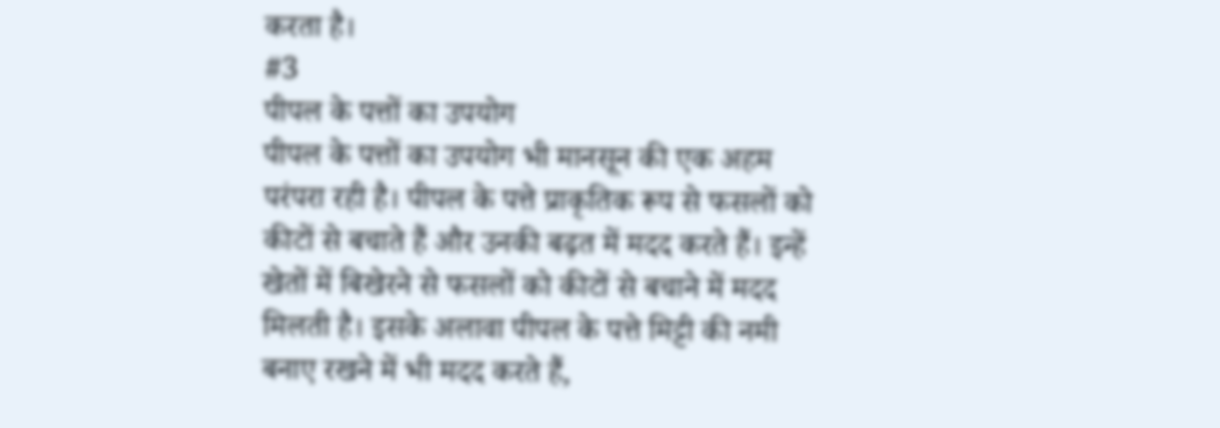करता है।
#3
पीपल के पत्तों का उपयोग
पीपल के पत्तों का उपयोग भी मानसून की एक अहम परंपरा रही है। पीपल के पत्ते प्राकृतिक रूप से फसलों को कीटों से बचाते हैं और उनकी बढ़त में मदद करते हैं। इन्हें खेतों में बिखेरने से फसलों को कीटों से बचाने में मदद मिलती है। इसके अलावा पीपल के पत्ते मिट्टी की नमी बनाए रखने में भी मदद करते हैं,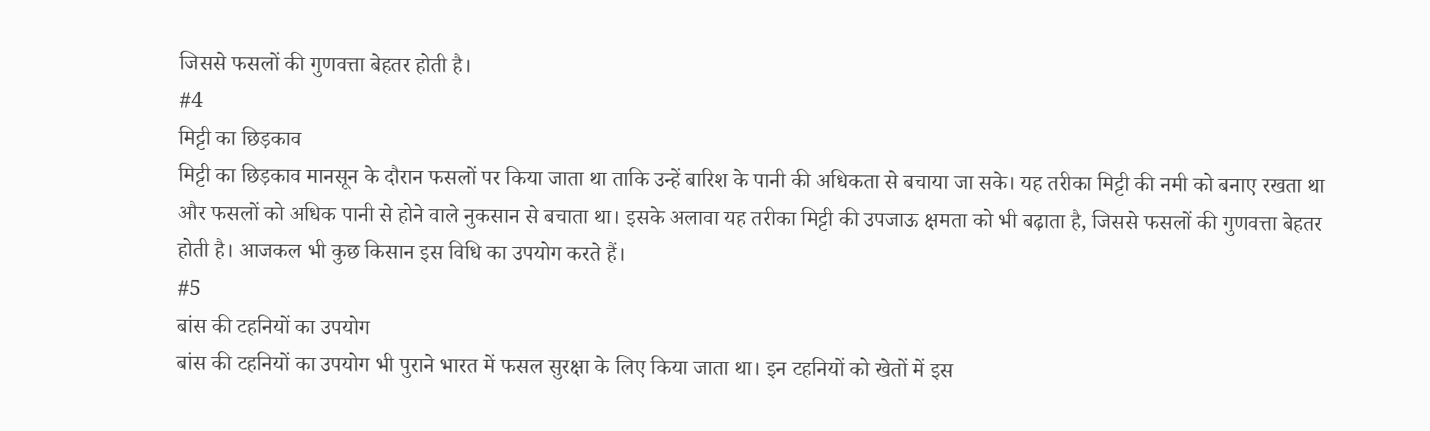जिससे फसलों की गुणवत्ता बेहतर होती है।
#4
मिट्टी का छिड़काव
मिट्टी का छिड़काव मानसून के दौरान फसलों पर किया जाता था ताकि उन्हें बारिश के पानी की अधिकता से बचाया जा सके। यह तरीका मिट्टी की नमी को बनाए रखता था और फसलों को अधिक पानी से होने वाले नुकसान से बचाता था। इसके अलावा यह तरीका मिट्टी की उपजाऊ क्षमता को भी बढ़ाता है, जिससे फसलों की गुणवत्ता बेहतर होती है। आजकल भी कुछ किसान इस विधि का उपयोग करते हैं।
#5
बांस की टहनियों का उपयोग
बांस की टहनियों का उपयोग भी पुराने भारत में फसल सुरक्षा के लिए किया जाता था। इन टहनियों को खेतों में इस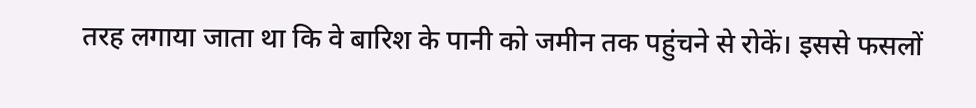तरह लगाया जाता था कि वे बारिश के पानी को जमीन तक पहुंचने से रोकें। इससे फसलों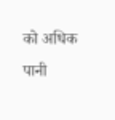को अधिक पानी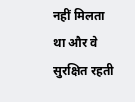नहीं मिलता था और वे सुरक्षित रहती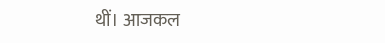थीं। आजकल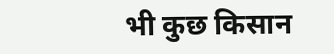भी कुछ किसान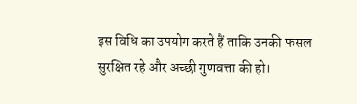इस विधि का उपयोग करते हैं ताकि उनकी फसल सुरक्षित रहे और अच्छी गुणवत्ता की हो।